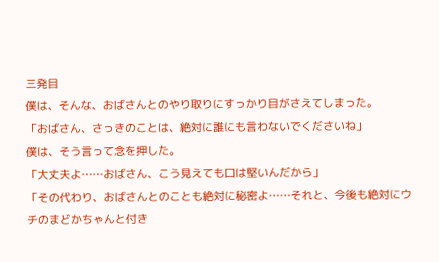三発目
僕は、そんな、おばさんとのやり取りにすっかり目がさえてしまった。
「おばさん、さっきのことは、絶対に誰にも言わないでくださいね」
僕は、そう言って念を押した。
「大丈夫よ……おばさん、こう見えても口は堅いんだから」
「その代わり、おばさんとのことも絶対に秘密よ……それと、今後も絶対にウチのまどかちゃんと付き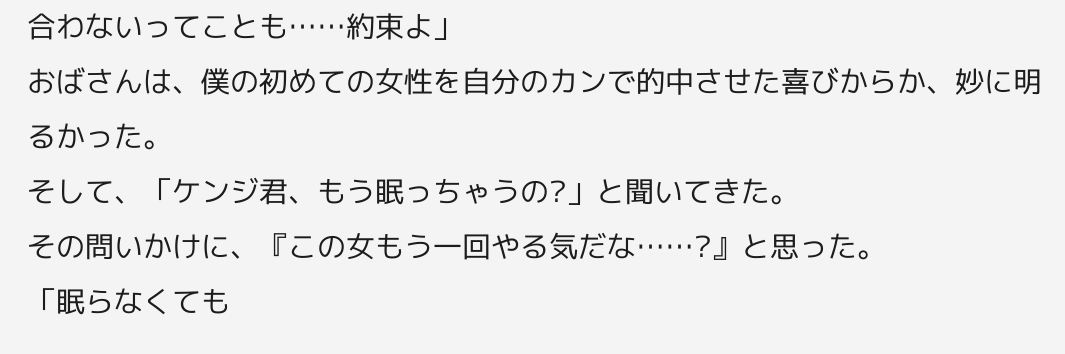合わないってことも……約束よ」
おばさんは、僕の初めての女性を自分のカンで的中させた喜びからか、妙に明るかった。
そして、「ケンジ君、もう眠っちゃうの?」と聞いてきた。
その問いかけに、『この女もう一回やる気だな……?』と思った。
「眠らなくても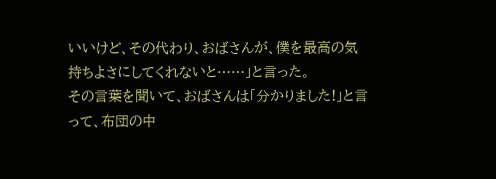いいけど、その代わり、おばさんが、僕を最高の気持ちよさにしてくれないと……」と言った。
その言葉を聞いて、おばさんは「分かりました!」と言って、布団の中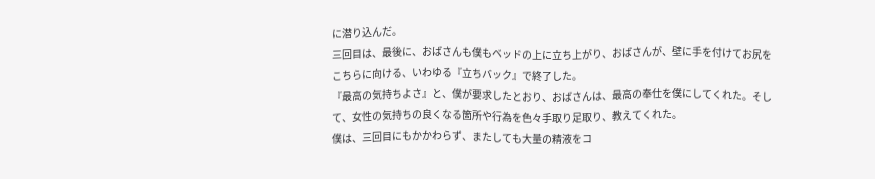に潜り込んだ。
三回目は、最後に、おばさんも僕もベッドの上に立ち上がり、おばさんが、壁に手を付けてお尻をこちらに向ける、いわゆる『立ちバック』で終了した。
『最高の気持ちよさ』と、僕が要求したとおり、おばさんは、最高の奉仕を僕にしてくれた。そして、女性の気持ちの良くなる箇所や行為を色々手取り足取り、教えてくれた。
僕は、三回目にもかかわらず、またしても大量の精液をコ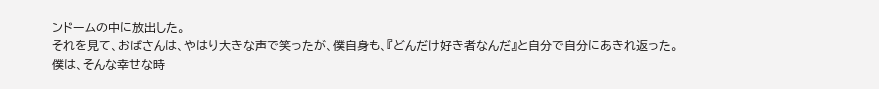ンドームの中に放出した。
それを見て、おばさんは、やはり大きな声で笑ったが、僕自身も、『どんだけ好き者なんだ』と自分で自分にあきれ返った。
僕は、そんな幸せな時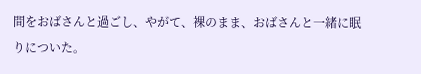間をおばさんと過ごし、やがて、裸のまま、おばさんと一緒に眠りについた。